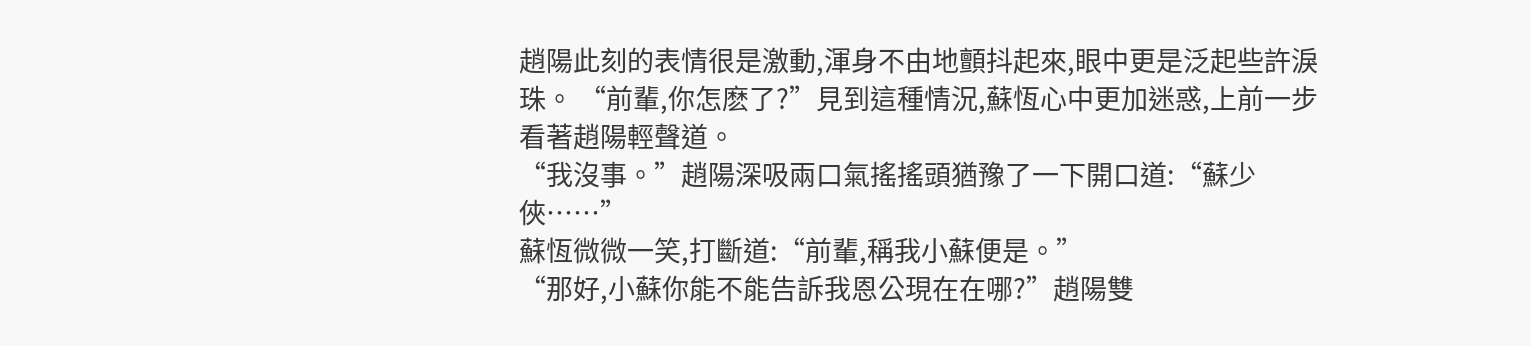趙陽此刻的表情很是激動,渾身不由地顫抖起來,眼中更是泛起些許淚珠。 “前輩,你怎麽了?”見到這種情況,蘇恆心中更加迷惑,上前一步看著趙陽輕聲道。
“我沒事。”趙陽深吸兩口氣搖搖頭猶豫了一下開口道:“蘇少俠……”
蘇恆微微一笑,打斷道:“前輩,稱我小蘇便是。”
“那好,小蘇你能不能告訴我恩公現在在哪?”趙陽雙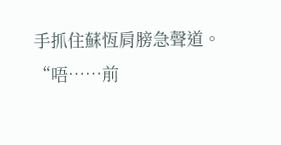手抓住蘇恆肩膀急聲道。
“唔……前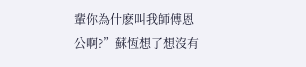輩你為什麽叫我師傅恩公啊?”蘇恆想了想沒有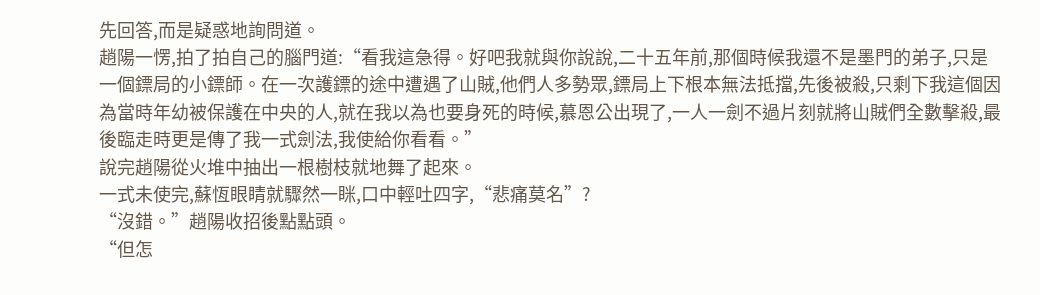先回答,而是疑惑地詢問道。
趙陽一愣,拍了拍自己的腦門道:“看我這急得。好吧我就與你說說,二十五年前,那個時候我還不是墨門的弟子,只是一個鏢局的小鏢師。在一次護鏢的途中遭遇了山賊,他們人多勢眾,鏢局上下根本無法抵擋,先後被殺,只剩下我這個因為當時年幼被保護在中央的人,就在我以為也要身死的時候,慕恩公出現了,一人一劍不過片刻就將山賊們全數擊殺,最後臨走時更是傳了我一式劍法,我使給你看看。”
說完趙陽從火堆中抽出一根樹枝就地舞了起來。
一式未使完,蘇恆眼睛就驟然一眯,口中輕吐四字,“悲痛莫名”?
“沒錯。”趙陽收招後點點頭。
“但怎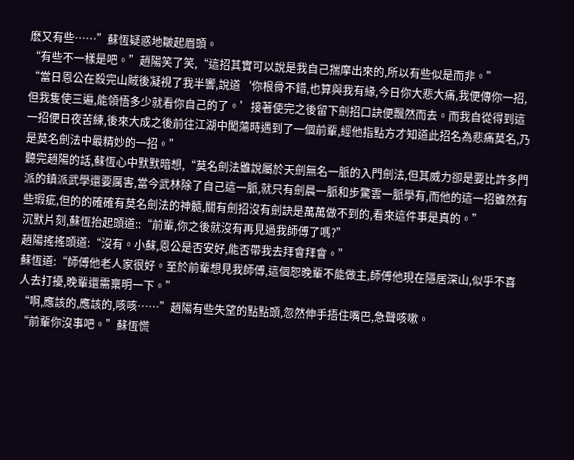麽又有些……”蘇恆疑惑地皺起眉頭。
“有些不一樣是吧。”趙陽笑了笑,“這招其實可以說是我自己揣摩出來的,所以有些似是而非。”
“當日恩公在殺完山賊後凝視了我半響,說道‘你根骨不錯,也算與我有緣,今日你大悲大痛,我便傳你一招,但我隻使三遍,能領悟多少就看你自己的了。’接著使完之後留下劍招口訣便飄然而去。而我自從得到這一招便日夜苦練,後來大成之後前往江湖中闖蕩時遇到了一個前輩,經他指點方才知道此招名為悲痛莫名,乃是莫名劍法中最精妙的一招。”
聽完趙陽的話,蘇恆心中默默暗想,“莫名劍法雖說屬於天劍無名一脈的入門劍法,但其威力卻是要比許多門派的鎮派武學還要厲害,當今武林除了自己這一脈,就只有劍晨一脈和步驚雲一脈學有,而他的這一招雖然有些瑕疵,但的的確確有莫名劍法的神髓,關有劍招沒有劍訣是萬萬做不到的,看來這件事是真的。”
沉默片刻,蘇恆抬起頭道::“前輩,你之後就沒有再見過我師傅了嗎?”
趙陽搖搖頭道:“沒有。小蘇,恩公是否安好,能否帶我去拜會拜會。”
蘇恆道:“師傅他老人家很好。至於前輩想見我師傅,這個恕晚輩不能做主,師傅他現在隱居深山,似乎不喜人去打擾,晚輩還需稟明一下。”
“啊,應該的,應該的,咳咳……”趙陽有些失望的點點頭,忽然伸手捂住嘴巴,急聲咳嗽。
“前輩你沒事吧。”蘇恆慌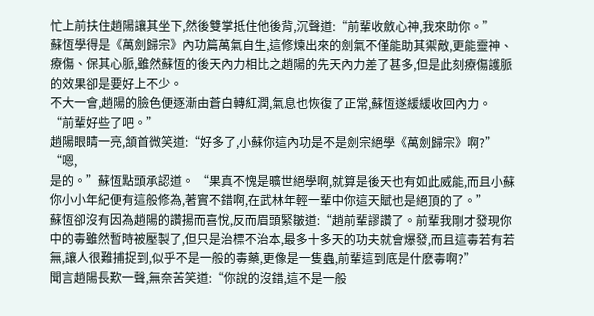忙上前扶住趙陽讓其坐下,然後雙掌抵住他後背,沉聲道:“前輩收斂心神,我來助你。”
蘇恆學得是《萬劍歸宗》內功篇萬氣自生,這修煉出來的劍氣不僅能助其禦敵,更能靈神、療傷、保其心脈,雖然蘇恆的後天內力相比之趙陽的先天內力差了甚多,但是此刻療傷護脈的效果卻是要好上不少。
不大一會,趙陽的臉色便逐漸由蒼白轉紅潤,氣息也恢復了正常,蘇恆遂緩緩收回內力。
“前輩好些了吧。”
趙陽眼睛一亮,頷首微笑道:“好多了,小蘇你這內功是不是劍宗絕學《萬劍歸宗》啊?”
“嗯,
是的。”蘇恆點頭承認道。 “果真不愧是曠世絕學啊,就算是後天也有如此威能,而且小蘇你小小年紀便有這般修為,著實不錯啊,在武林年輕一輩中你這天賦也是絕頂的了。”
蘇恆卻沒有因為趙陽的讚揚而喜悅,反而眉頭緊皺道:“趙前輩謬讚了。前輩我剛才發現你中的毒雖然暫時被壓製了,但只是治標不治本,最多十多天的功夫就會爆發,而且這毒若有若無,讓人很難捕捉到,似乎不是一般的毒藥,更像是一隻蟲,前輩這到底是什麽毒啊?”
聞言趙陽長歎一聲,無奈苦笑道:“你說的沒錯,這不是一般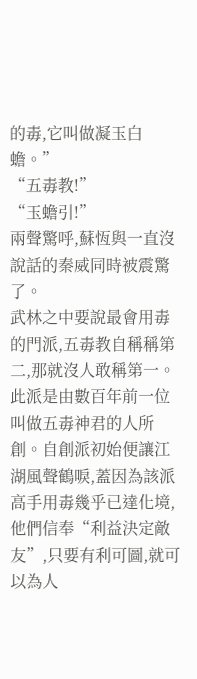的毒,它叫做凝玉白蟾。”
“五毒教!”
“玉蟾引!”
兩聲驚呼,蘇恆與一直沒說話的秦威同時被震驚了。
武林之中要說最會用毒的門派,五毒教自稱稱第二,那就沒人敢稱第一。
此派是由數百年前一位叫做五毒神君的人所創。自創派初始便讓江湖風聲鶴唳,蓋因為該派高手用毒幾乎已達化境,他們信奉“利益決定敵友”,只要有利可圖,就可以為人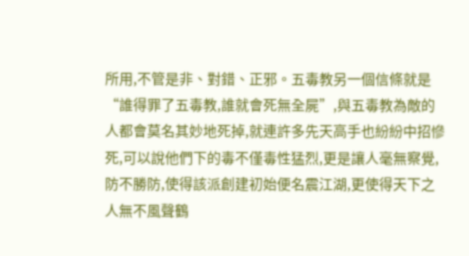所用,不管是非、對錯、正邪。五毒教另一個信條就是“誰得罪了五毒教,誰就會死無全屍”,與五毒教為敵的人都會莫名其妙地死掉,就連許多先天高手也紛紛中招慘死,可以說他們下的毒不僅毒性猛烈,更是讓人毫無察覺,防不勝防,使得該派創建初始便名震江湖,更使得天下之人無不風聲鶴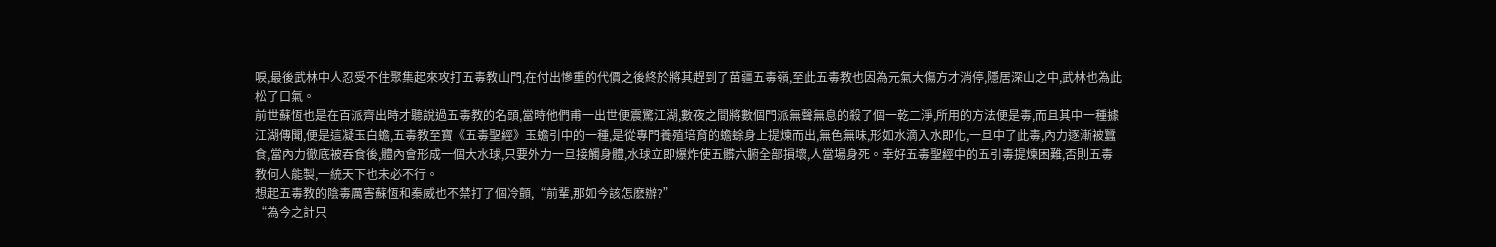唳,最後武林中人忍受不住聚集起來攻打五毒教山門,在付出慘重的代價之後終於將其趕到了苗疆五毒嶺,至此五毒教也因為元氣大傷方才消停,隱居深山之中,武林也為此松了口氣。
前世蘇恆也是在百派齊出時才聽說過五毒教的名頭,當時他們甫一出世便震驚江湖,數夜之間將數個門派無聲無息的殺了個一乾二淨,所用的方法便是毒,而且其中一種據江湖傳聞,便是這凝玉白蟾,五毒教至寶《五毒聖經》玉蟾引中的一種,是從專門養殖培育的蟾蜍身上提煉而出,無色無味,形如水滴入水即化,一旦中了此毒,內力逐漸被蠶食,當內力徹底被吞食後,體內會形成一個大水球,只要外力一旦接觸身體,水球立即爆炸使五髒六腑全部損壞,人當場身死。幸好五毒聖經中的五引毒提煉困難,否則五毒教何人能製,一統天下也未必不行。
想起五毒教的陰毒厲害蘇恆和秦威也不禁打了個冷顫,“前輩,那如今該怎麽辦?”
“為今之計只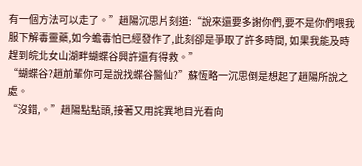有一個方法可以走了。”趙陽沉思片刻道:“說來還要多謝你們,要不是你們喂我服下解毒靈藥,如今蟾毒怕已經發作了,此刻卻是爭取了許多時間, 如果我能及時趕到皖北女山湖畔蝴蝶谷興許還有得救。”
“蝴蝶谷?趙前輩你可是說找蝶谷醫仙?”蘇恆略一沉思倒是想起了趙陽所說之處。
“沒錯,。”趙陽點點頭,接著又用詫異地目光看向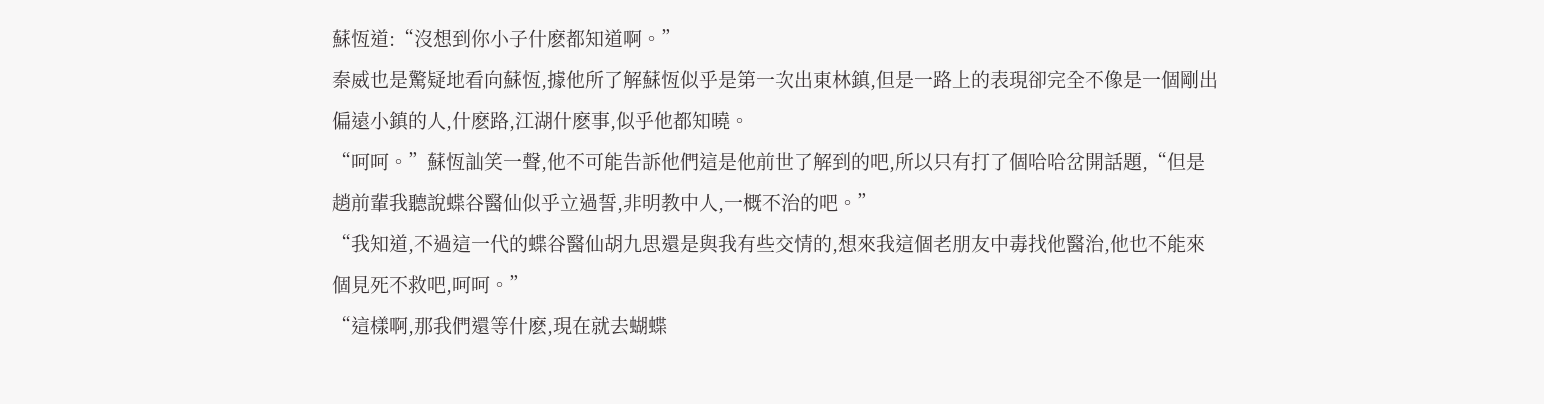蘇恆道:“沒想到你小子什麽都知道啊。”
秦威也是驚疑地看向蘇恆,據他所了解蘇恆似乎是第一次出東林鎮,但是一路上的表現卻完全不像是一個剛出偏遠小鎮的人,什麽路,江湖什麽事,似乎他都知曉。
“呵呵。”蘇恆訕笑一聲,他不可能告訴他們這是他前世了解到的吧,所以只有打了個哈哈岔開話題,“但是趙前輩我聽說蝶谷醫仙似乎立過誓,非明教中人,一概不治的吧。”
“我知道,不過這一代的蝶谷醫仙胡九思還是與我有些交情的,想來我這個老朋友中毒找他醫治,他也不能來個見死不救吧,呵呵。”
“這樣啊,那我們還等什麽,現在就去蝴蝶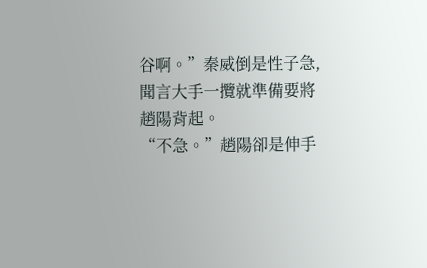谷啊。”秦威倒是性子急,聞言大手一攬就準備要將趙陽背起。
“不急。”趙陽卻是伸手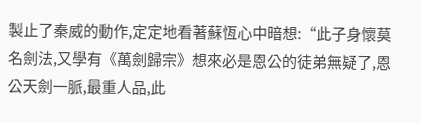製止了秦威的動作,定定地看著蘇恆心中暗想:“此子身懷莫名劍法,又學有《萬劍歸宗》想來必是恩公的徒弟無疑了,恩公天劍一脈,最重人品,此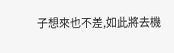子想來也不差,如此將去機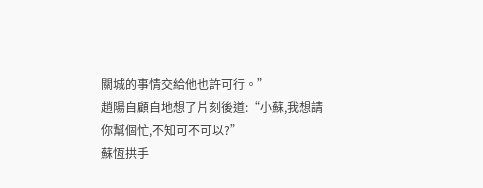關城的事情交給他也許可行。”
趙陽自顧自地想了片刻後道:“小蘇,我想請你幫個忙,不知可不可以?”
蘇恆拱手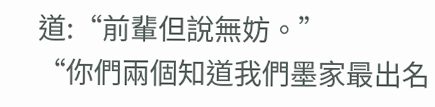道:“前輩但說無妨。”
“你們兩個知道我們墨家最出名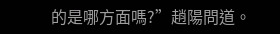的是哪方面嗎?”趙陽問道。